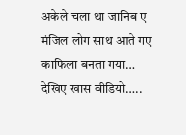अकेले चला था जानिब ए मंजिल लोग साथ आते गए काफिला बनता गया…
देखिए खास वीडियो…..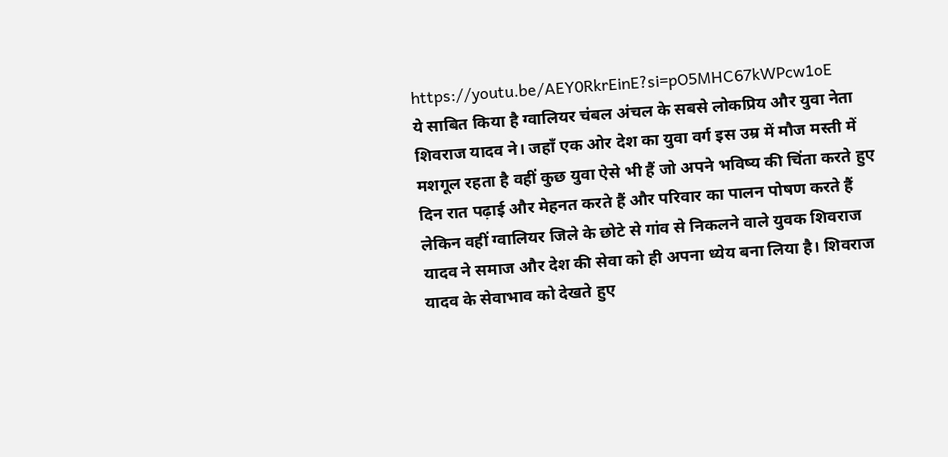https://youtu.be/AEY0RkrEinE?si=pO5MHC67kWPcw1oE
ये साबित किया है ग्वालियर चंबल अंचल के सबसे लोकप्रिय और युवा नेता शिवराज यादव ने। जहाँ एक ओर देश का युवा वर्ग इस उम्र में मौज मस्ती में मशगूल रहता है वहीं कुछ युवा ऐसे भी हैं जो अपने भविष्य की चिंता करते हुए दिन रात पढ़ाई और मेहनत करते हैं और परिवार का पालन पोषण करते हैं लेकिन वहीं ग्वालियर जिले के छोटे से गांव से निकलने वाले युवक शिवराज यादव ने समाज और देश की सेवा को ही अपना ध्येय बना लिया है। शिवराज यादव के सेवाभाव को देखते हुए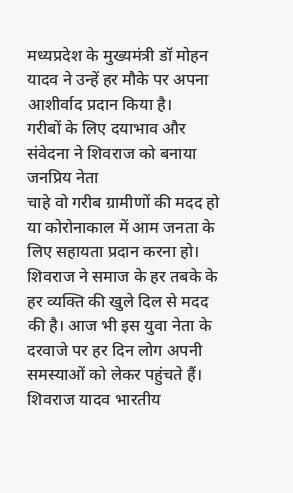मध्यप्रदेश के मुख्यमंत्री डॉ मोहन यादव ने उन्हें हर मौके पर अपना आशीर्वाद प्रदान किया है।
गरीबों के लिए दयाभाव और संवेदना ने शिवराज को बनाया जनप्रिय नेता
चाहे वो गरीब ग्रामीणों की मदद हो या कोरोनाकाल में आम जनता के लिए सहायता प्रदान करना हो। शिवराज ने समाज के हर तबके के हर व्यक्ति की खुले दिल से मदद की है। आज भी इस युवा नेता के दरवाजे पर हर दिन लोग अपनी समस्याओं को लेकर पहुंचते हैं।
शिवराज यादव भारतीय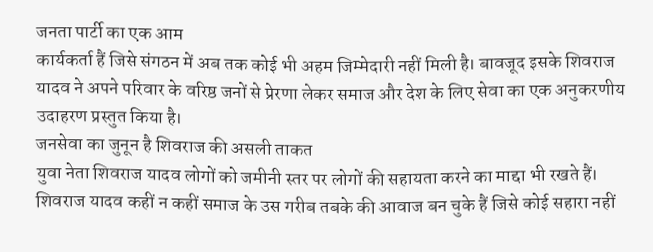जनता पार्टी का एक आम
कार्यकर्ता हैं जिसे संगठन में अब तक कोई भी अहम जिम्मेदारी नहीं मिली है। बावजूद इसके शिवराज यादव ने अपने परिवार के वरिष्ठ जनों से प्रेरणा लेकर समाज और देश के लिए सेवा का एक अनुकरणीय उदाहरण प्रस्तुत किया है।
जनसेवा का जुनून है शिवराज की असली ताकत
युवा नेता शिवराज यादव लोगों को जमीनी स्तर पर लोगों की सहायता करने का माद्दा भी रखते हैं। शिवराज यादव कहीं न कहीं समाज के उस गरीब तबके की आवाज बन चुके हैं जिसे कोई सहारा नहीं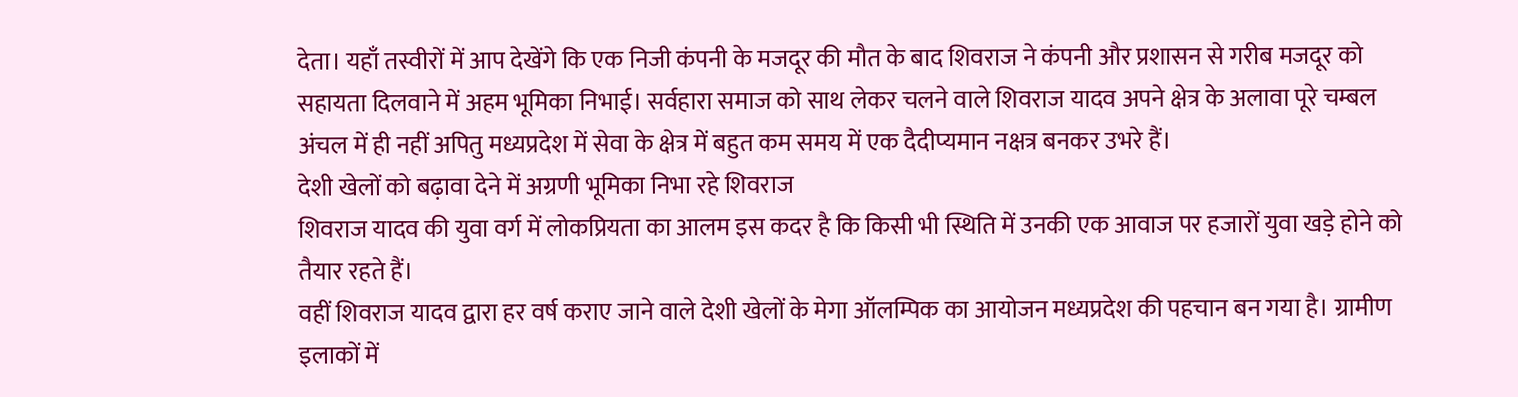देता। यहाँ तस्वीरों में आप देखेंगे कि एक निजी कंपनी के मजदूर की मौत के बाद शिवराज ने कंपनी और प्रशासन से गरीब मजदूर को सहायता दिलवाने में अहम भूमिका निभाई। सर्वहारा समाज को साथ लेकर चलने वाले शिवराज यादव अपने क्षेत्र के अलावा पूरे चम्बल अंचल में ही नहीं अपितु मध्यप्रदेश में सेवा के क्षेत्र में बहुत कम समय में एक दैदीप्यमान नक्षत्र बनकर उभरे हैं।
देशी खेलों को बढ़ावा देने में अग्रणी भूमिका निभा रहे शिवराज
शिवराज यादव की युवा वर्ग में लोकप्रियता का आलम इस कदर है कि किसी भी स्थिति में उनकी एक आवाज पर हजारों युवा खड़े होने को तैयार रहते हैं।
वहीं शिवराज यादव द्वारा हर वर्ष कराए जाने वाले देशी खेलों के मेगा ऑलम्पिक का आयोजन मध्यप्रदेश की पहचान बन गया है। ग्रामीण इलाकों में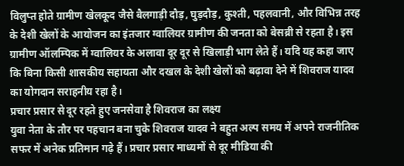विलुप्त होते ग्रामीण खेलकूद जैसे बैलगाड़ी दौड़, घुड़दौड़, कुश्ती, पहलवानी, और विभिन्न तरह के देशी खेलों के आयोजन का इंतजार ग्वालियर ग्रामीण की जनता को बेसब्री से रहता है। इस ग्रामीण ऑलम्पिक में ग्वालियर के अलावा दूर दूर से खिलाड़ी भाग लेते हैं। यदि यह कहा जाए कि बिना किसी शासकीय सहायता और दखल के देशी खेलों को बढ़ावा देने में शिवराज यादव का योगदान सराहनीय रहा है।
प्रचार प्रसार से दूर रहते हुए जनसेवा है शिवराज का लक्ष्य
युवा नेता के तौर पर पहचान बना चुके शिवराज यादव ने बहुत अल्प समय में अपने राजनीतिक सफर में अनेक प्रतिमान गढ़े हैं। प्रचार प्रसार माध्यमों से दूर मीडिया की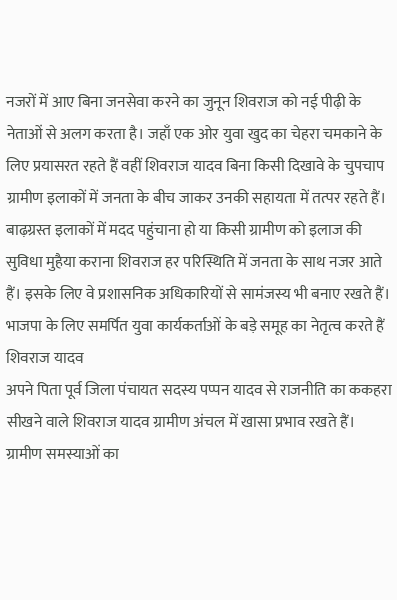नजरों में आए बिना जनसेवा करने का जुनून शिवराज को नई पीढ़ी के नेताओं से अलग करता है। जहाँ एक ओर युवा खुद का चेहरा चमकाने के लिए प्रयासरत रहते हैं वहीं शिवराज यादव बिना किसी दिखावे के चुपचाप ग्रामीण इलाकों में जनता के बीच जाकर उनकी सहायता में तत्पर रहते हैं। बाढ़ग्रस्त इलाकों में मदद पहुंचाना हो या किसी ग्रामीण को इलाज की सुविधा मुहैया कराना शिवराज हर परिस्थिति में जनता के साथ नजर आते हैं। इसके लिए वे प्रशासनिक अधिकारियों से सामंजस्य भी बनाए रखते हैं।
भाजपा के लिए समर्पित युवा कार्यकर्ताओं के बड़े समूह का नेतृत्व करते हैं शिवराज यादव
अपने पिता पूर्व जिला पंचायत सदस्य पप्पन यादव से राजनीति का ककहरा सीखने वाले शिवराज यादव ग्रामीण अंचल में खासा प्रभाव रखते हैं। ग्रामीण समस्याओं का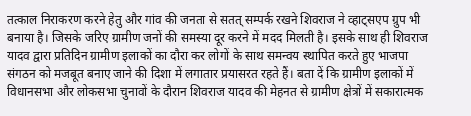तत्काल निराकरण करने हेतु और गांव की जनता से सतत् सम्पर्क रखने शिवराज ने व्हाट्सएप ग्रुप भी बनाया है। जिसके जरिए ग्रामीण जनों की समस्या दूर करने में मदद मिलती है। इसके साथ ही शिवराज यादव द्वारा प्रतिदिन ग्रामीण इलाकों का दौरा कर लोगों के साथ समन्वय स्थापित करते हुए भाजपा संगठन को मजबूत बनाए जाने की दिशा में लगातार प्रयासरत रहते हैं। बता दें कि ग्रामीण इलाकों में विधानसभा और लोकसभा चुनावों के दौरान शिवराज यादव की मेहनत से ग्रामीण क्षेत्रों में सकारात्मक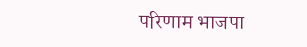परिणाम भाजपा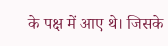के पक्ष में आए थे। जिसके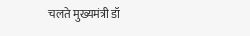चलते मुख्यमंत्री डॉ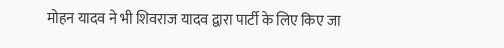मोहन यादव ने भी शिवराज यादव द्वारा पार्टी के लिए किए जा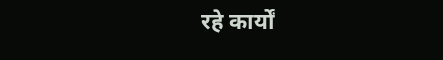रहे कार्यों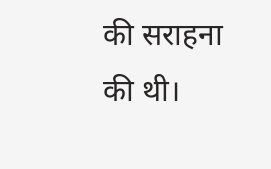की सराहना की थी।